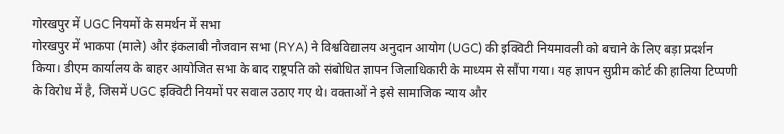गोरखपुर में UGC नियमों के समर्थन में सभा
गोरखपुर में भाकपा (माले) और इंकलाबी नौजवान सभा (RYA) ने विश्वविद्यालय अनुदान आयोग (UGC) की इक्विटी नियमावली को बचाने के लिए बड़ा प्रदर्शन किया। डीएम कार्यालय के बाहर आयोजित सभा के बाद राष्ट्रपति को संबोधित ज्ञापन जिलाधिकारी के माध्यम से सौंपा गया। यह ज्ञापन सुप्रीम कोर्ट की हालिया टिप्पणी के विरोध में है, जिसमें UGC इक्विटी नियमों पर सवाल उठाए गए थे। वक्ताओं ने इसे सामाजिक न्याय और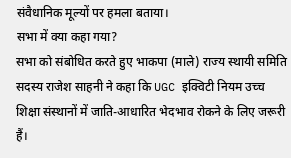संवैधानिक मूल्यों पर हमला बताया।
सभा में क्या कहा गया?
सभा को संबोधित करते हुए भाकपा (माले) राज्य स्थायी समिति सदस्य राजेश साहनी ने कहा कि UGC इक्विटी नियम उच्च शिक्षा संस्थानों में जाति-आधारित भेदभाव रोकने के लिए जरूरी हैं।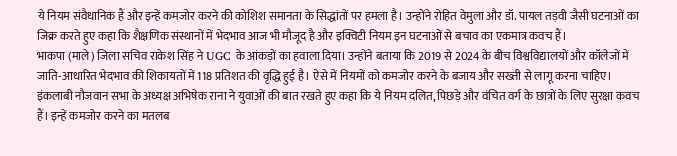ये नियम संवैधानिक हैं और इन्हें कमजोर करने की कोशिश समानता के सिद्धांतों पर हमला है। उन्होंने रोहित वेमुला और डॉ. पायल तड़वी जैसी घटनाओं का जिक्र करते हुए कहा कि शैक्षणिक संस्थानों में भेदभाव आज भी मौजूद है और इक्विटी नियम इन घटनाओं से बचाव का एकमात्र कवच हैं।
भाकपा (माले) जिला सचिव राकेश सिंह ने UGC के आंकड़ों का हवाला दिया। उन्होंने बताया कि 2019 से 2024 के बीच विश्वविद्यालयों और कॉलेजों में जाति-आधारित भेदभाव की शिकायतों में 118 प्रतिशत की वृद्धि हुई है। ऐसे में नियमों को कमजोर करने के बजाय और सख्ती से लागू करना चाहिए।
इंकलाबी नौजवान सभा के अध्यक्ष अभिषेक राना ने युवाओं की बात रखते हुए कहा कि ये नियम दलित, पिछड़े और वंचित वर्ग के छात्रों के लिए सुरक्षा कवच हैं। इन्हें कमजोर करने का मतलब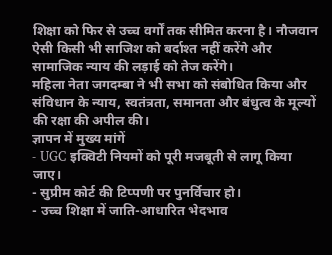शिक्षा को फिर से उच्च वर्गों तक सीमित करना है। नौजवान ऐसी किसी भी साजिश को बर्दाश्त नहीं करेंगे और सामाजिक न्याय की लड़ाई को तेज करेंगे।
महिला नेता जगदम्बा ने भी सभा को संबोधित किया और संविधान के न्याय, स्वतंत्रता, समानता और बंधुत्व के मूल्यों की रक्षा की अपील की।
ज्ञापन में मुख्य मांगें
- UGC इक्विटी नियमों को पूरी मजबूती से लागू किया जाए।
- सुप्रीम कोर्ट की टिप्पणी पर पुनर्विचार हो।
- उच्च शिक्षा में जाति-आधारित भेदभाव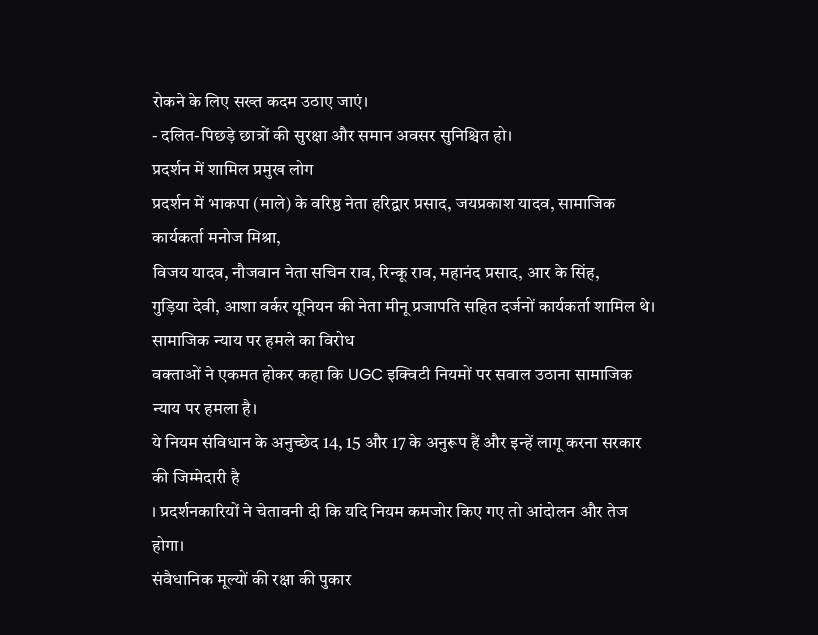रोकने के लिए सख्त कदम उठाए जाएं।
- दलित-पिछड़े छात्रों की सुरक्षा और समान अवसर सुनिश्चित हो।
प्रदर्शन में शामिल प्रमुख लोग
प्रदर्शन में भाकपा (माले) के वरिष्ठ नेता हरिद्वार प्रसाद, जयप्रकाश यादव, सामाजिक कार्यकर्ता मनोज मिश्रा,
विजय यादव, नौजवान नेता सचिन राव, रिन्कू राव, महानंद प्रसाद, आर के सिंह,
गुड़िया देवी, आशा वर्कर यूनियन की नेता मीनू प्रजापति सहित दर्जनों कार्यकर्ता शामिल थे।
सामाजिक न्याय पर हमले का विरोध
वक्ताओं ने एकमत होकर कहा कि UGC इक्विटी नियमों पर सवाल उठाना सामाजिक न्याय पर हमला है।
ये नियम संविधान के अनुच्छेद 14, 15 और 17 के अनुरूप हैं और इन्हें लागू करना सरकार की जिम्मेदारी है
। प्रदर्शनकारियों ने चेतावनी दी कि यदि नियम कमजोर किए गए तो आंदोलन और तेज होगा।
संवैधानिक मूल्यों की रक्षा की पुकार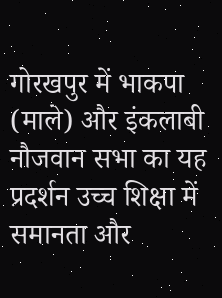गोरखपुर में भाकपा (माले) और इंकलाबी नौजवान सभा का यह प्रदर्शन उच्च शिक्षा में समानता और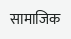सामाजिक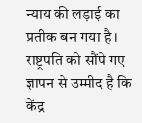न्याय की लड़ाई का प्रतीक बन गया है। राष्ट्रपति को सौंपे गए
ज्ञापन से उम्मीद है कि केंद्र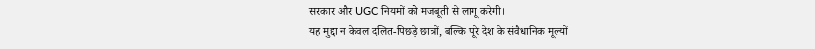सरकार और UGC नियमों को मजबूती से लागू करेगी।
यह मुद्दा न केवल दलित-पिछड़े छात्रों, बल्कि पूरे देश के संवैधानिक मूल्यों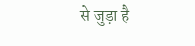से जुड़ा है